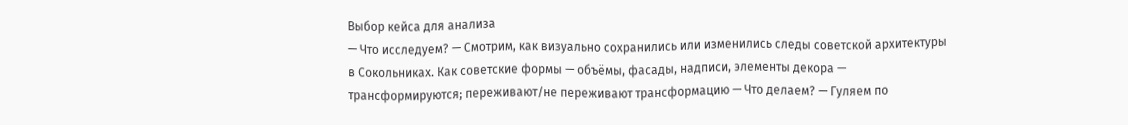Выбор кейса для анализа
— Что исследуем? — Смотрим, как визуально сохранились или изменились следы советской архитектуры в Сокольниках. Как советские формы — объёмы, фасады, надписи, элементы декора — трансформируются; переживают/не переживают трансформацию — Что делаем? — Гуляем по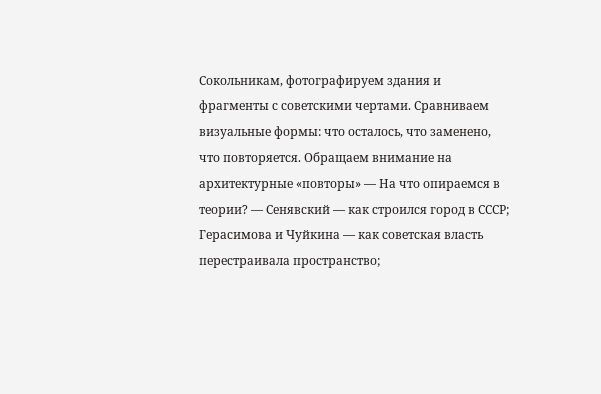Сокольникам, фотографируем здания и фрагменты с советскими чертами. Сравниваем визуальные формы: что осталось, что заменено, что повторяется. Обращаем внимание на архитектурные «повторы» — На что опираемся в теории? — Сенявский — как строился город в СССР; Герасимова и Чуйкина — как советская власть перестраивала пространство;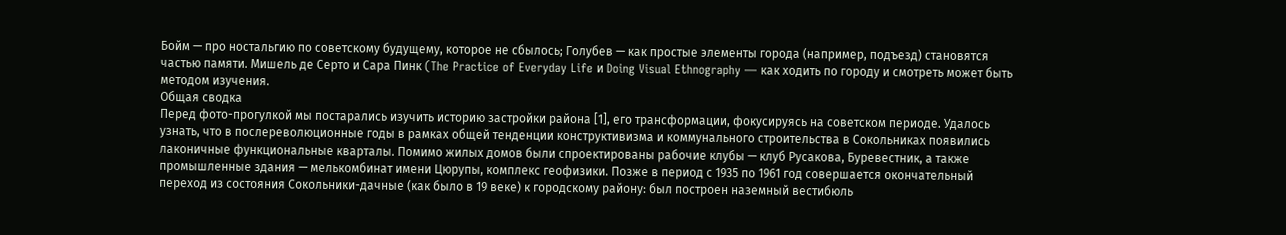Бойм — про ностальгию по советскому будущему, которое не сбылось; Голубев — как простые элементы города (например, подъезд) становятся частью памяти. Мишель де Серто и Сара Пинк (The Practice of Everyday Life и Doing Visual Ethnography — как ходить по городу и смотреть может быть методом изучения.
Общая сводка
Перед фото-прогулкой мы постарались изучить историю застройки района [1], его трансформации, фокусируясь на советском периоде. Удалось узнать, что в послереволюционные годы в рамках общей тенденции конструктивизма и коммунального строительства в Сокольниках появились лаконичные функциональные кварталы. Помимо жилых домов были спроектированы рабочие клубы — клуб Русакова, Буревестник, а также промышленные здания — мелькомбинат имени Цюрупы, комплекс геофизики. Позже в период с 1935 по 1961 год совершается окончательный переход из состояния Сокольники-дачные (как было в 19 веке) к городскому району: был построен наземный вестибюль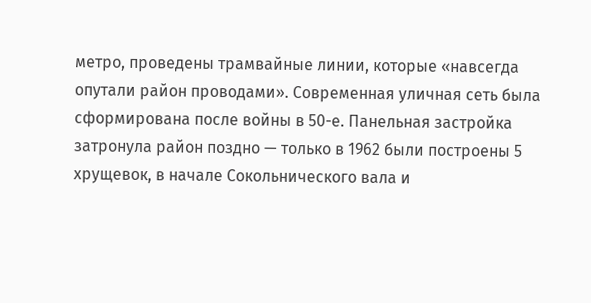метро, проведены трамвайные линии, которые «навсегда опутали район проводами». Современная уличная сеть была сформирована после войны в 50-е. Панельная застройка затронула район поздно — только в 1962 были построены 5 хрущевок, в начале Сокольнического вала и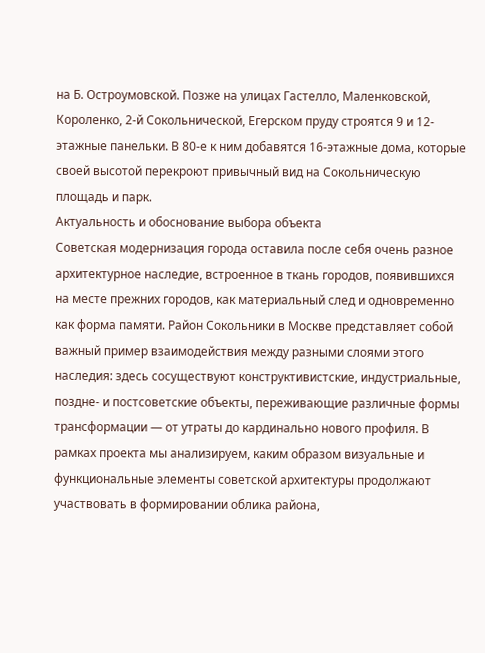на Б. Остроумовской. Позже на улицах Гастелло, Маленковской, Короленко, 2-й Сокольнической, Егерском пруду строятся 9 и 12-этажные панельки. В 80-е к ним добавятся 16-этажные дома, которые своей высотой перекроют привычный вид на Сокольническую площадь и парк.
Актуальность и обоснование выбора объекта
Советская модернизация города оставила после себя очень разное архитектурное наследие, встроенное в ткань городов, появившихся на месте прежних городов, как материальный след и одновременно как форма памяти. Район Сокольники в Москве представляет собой важный пример взаимодействия между разными слоями этого наследия: здесь сосуществуют конструктивистские, индустриальные, поздне- и постсоветские объекты, переживающие различные формы трансформации — от утраты до кардинально нового профиля. В рамках проекта мы анализируем, каким образом визуальные и функциональные элементы советской архитектуры продолжают участвовать в формировании облика района,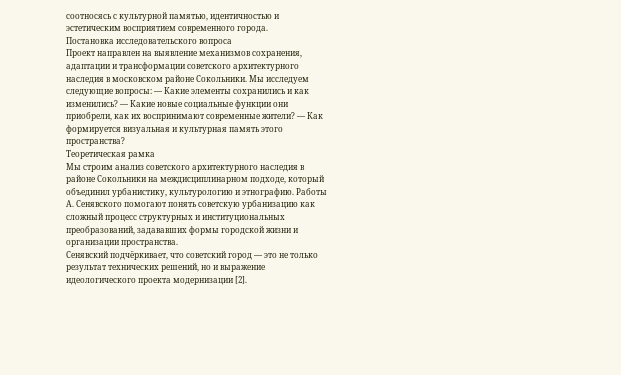соотносясь с культурной памятью, идентичностью и эстетическим восприятием современного города.
Постановка исследовательского вопроса
Проект направлен на выявление механизмов сохранения, адаптации и трансформации советского архитектурного наследия в московском районе Сокольники. Мы исследуем следующие вопросы: — Какие элементы сохранились и как изменились? — Какие новые социальные функции они приобрели, как их воспринимают современные жители? — Как формируется визуальная и культурная память этого пространства?
Теоретическая рамка
Мы строим анализ советского архитектурного наследия в районе Сокольники на междисциплинарном подходе, который объединил урбанистику, культурологию и этнографию. Работы А. Сенявского помогают понять советскую урбанизацию как сложный процесс структурных и институциональных преобразований, задававших формы городской жизни и организации пространства.
Сенявский подчёркивает, что советский город — это не только результат технических решений, но и выражение идеологического проекта модернизации [2].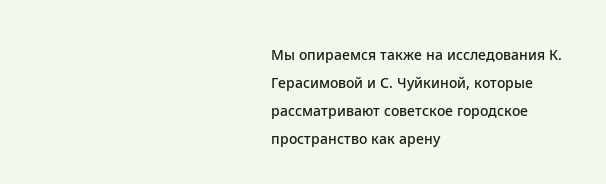Мы опираемся также на исследования К. Герасимовой и С. Чуйкиной, которые рассматривают советское городское пространство как арену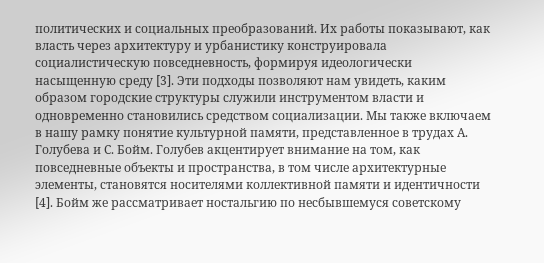политических и социальных преобразований. Их работы показывают, как власть через архитектуру и урбанистику конструировала социалистическую повседневность, формируя идеологически насыщенную среду [3]. Эти подходы позволяют нам увидеть, каким образом городские структуры служили инструментом власти и одновременно становились средством социализации. Мы также включаем в нашу рамку понятие культурной памяти, представленное в трудах А. Голубева и С. Бойм. Голубев акцентирует внимание на том, как повседневные объекты и пространства, в том числе архитектурные элементы, становятся носителями коллективной памяти и идентичности [4]. Бойм же рассматривает ностальгию по несбывшемуся советскому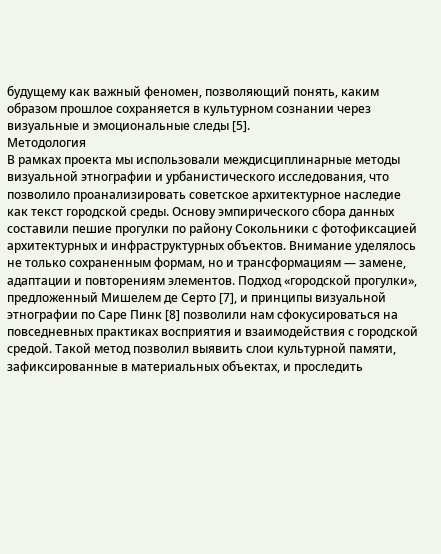будущему как важный феномен, позволяющий понять, каким образом прошлое сохраняется в культурном сознании через визуальные и эмоциональные следы [5].
Методология
В рамках проекта мы использовали междисциплинарные методы визуальной этнографии и урбанистического исследования, что позволило проанализировать советское архитектурное наследие как текст городской среды. Основу эмпирического сбора данных составили пешие прогулки по району Сокольники с фотофиксацией архитектурных и инфраструктурных объектов. Внимание уделялось не только сохраненным формам, но и трансформациям — замене, адаптации и повторениям элементов. Подход «городской прогулки», предложенный Мишелем де Серто [7], и принципы визуальной этнографии по Саре Пинк [8] позволили нам сфокусироваться на повседневных практиках восприятия и взаимодействия с городской средой. Такой метод позволил выявить слои культурной памяти, зафиксированные в материальных объектах, и проследить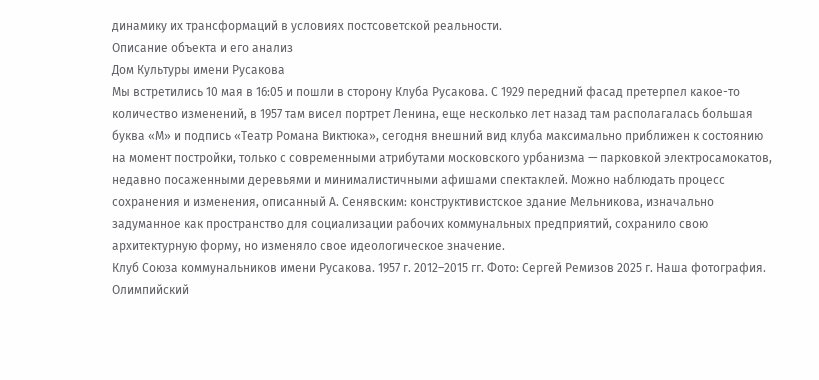динамику их трансформаций в условиях постсоветской реальности.
Описание объекта и его анализ
Дом Культуры имени Русакова
Мы встретились 10 мая в 16:05 и пошли в сторону Клуба Русакова. С 1929 передний фасад претерпел какое-то количество изменений, в 1957 там висел портрет Ленина, еще несколько лет назад там располагалась большая буква «М» и подпись «Театр Романа Виктюка», сегодня внешний вид клуба максимально приближен к состоянию на момент постройки, только с современными атрибутами московского урбанизма — парковкой электросамокатов, недавно посаженными деревьями и минималистичными афишами спектаклей. Можно наблюдать процесс сохранения и изменения, описанный А. Сенявским: конструктивистское здание Мельникова, изначально задуманное как пространство для социализации рабочих коммунальных предприятий, сохранило свою архитектурную форму, но изменяло свое идеологическое значение.
Клуб Союза коммунальников имени Русакова. 1957 г. 2012–2015 гг. Фото: Сергей Ремизов 2025 г. Наша фотография.
Олимпийский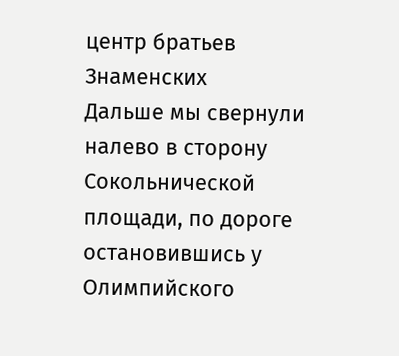центр братьев Знаменских
Дальше мы свернули налево в сторону Сокольнической площади, по дороге остановившись у Олимпийского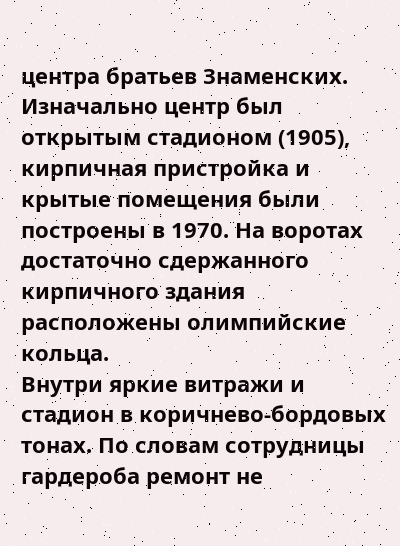центра братьев Знаменских. Изначально центр был открытым стадионом (1905), кирпичная пристройка и крытые помещения были построены в 1970. На воротах достаточно сдержанного кирпичного здания расположены олимпийские кольца.
Внутри яркие витражи и стадион в коричнево-бордовых тонах. По словам сотрудницы гардероба ремонт не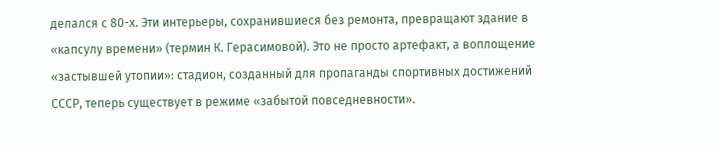делался с 80-х. Эти интерьеры, сохранившиеся без ремонта, превращают здание в «капсулу времени» (термин К. Герасимовой). Это не просто артефакт, а воплощение «застывшей утопии»: стадион, созданный для пропаганды спортивных достижений СССР, теперь существует в режиме «забытой повседневности».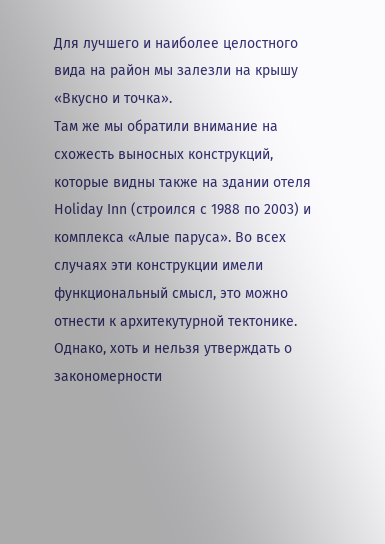Для лучшего и наиболее целостного вида на район мы залезли на крышу «Вкусно и точка».
Там же мы обратили внимание на схожесть выносных конструкций, которые видны также на здании отеля Holiday Inn (строился с 1988 по 2003) и комплекса «Алые паруса». Во всех случаях эти конструкции имели функциональный смысл, это можно отнести к архитекутурной тектонике. Однако, хоть и нельзя утверждать о закономерности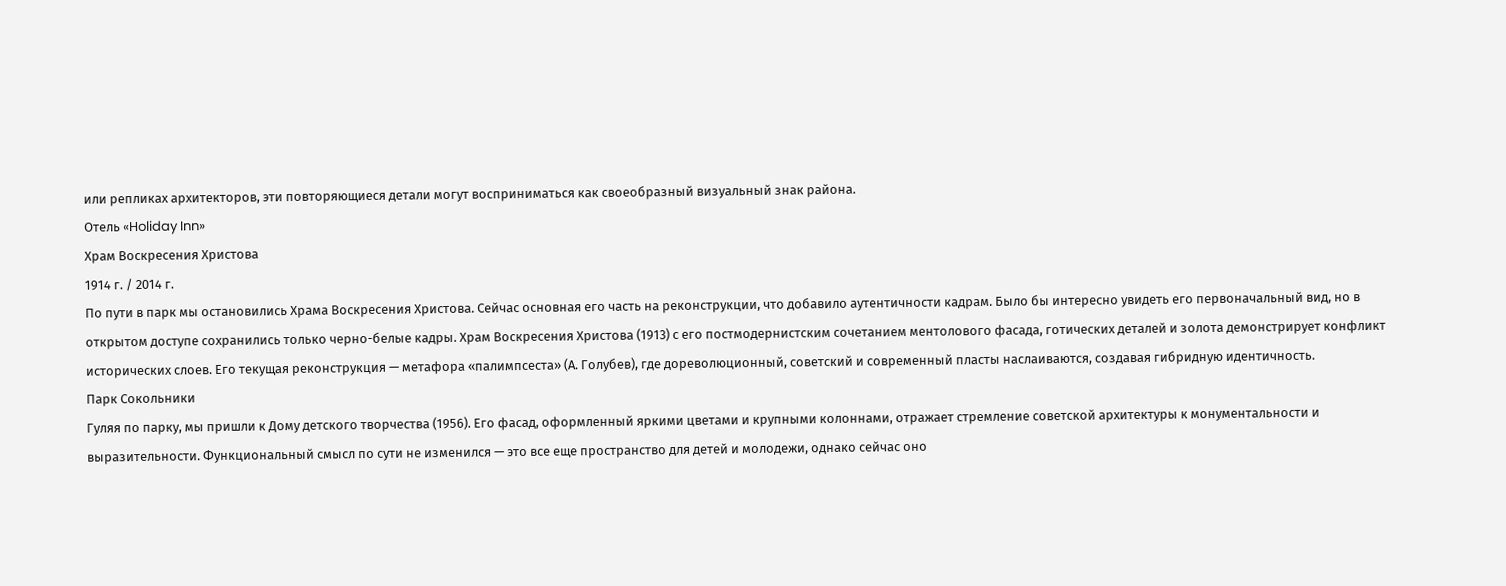или репликах архитекторов, эти повторяющиеся детали могут восприниматься как своеобразный визуальный знак района.
Отель «Holiday Inn»
Храм Воскресения Христова
1914 г. / 2014 г.
По пути в парк мы остановились Храма Воскресения Христова. Сейчас основная его часть на реконструкции, что добавило аутентичности кадрам. Было бы интересно увидеть его первоначальный вид, но в открытом доступе сохранились только черно-белые кадры. Храм Воскресения Христова (1913) с его постмодернистским сочетанием ментолового фасада, готических деталей и золота демонстрирует конфликт исторических слоев. Его текущая реконструкция — метафора «палимпсеста» (А. Голубев), где дореволюционный, советский и современный пласты наслаиваются, создавая гибридную идентичность.
Парк Сокольники
Гуляя по парку, мы пришли к Дому детского творчества (1956). Его фасад, оформленный яркими цветами и крупными колоннами, отражает стремление советской архитектуры к монументальности и выразительности. Функциональный смысл по сути не изменился — это все еще пространство для детей и молодежи, однако сейчас оно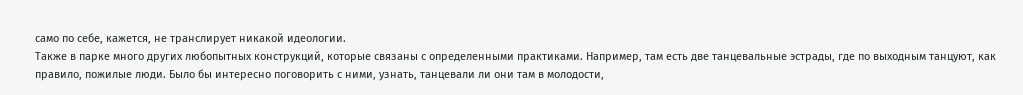само по себе, кажется, не транслирует никакой идеологии.
Также в парке много других любопытных конструкций, которые связаны с определенными практиками. Например, там есть две танцевальные эстрады, где по выходным танцуют, как правило, пожилые люди. Было бы интересно поговорить с ними, узнать, танцевали ли они там в молодости,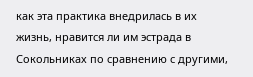как эта практика внедрилась в их жизнь, нравится ли им эстрада в Сокольниках по сравнению с другими,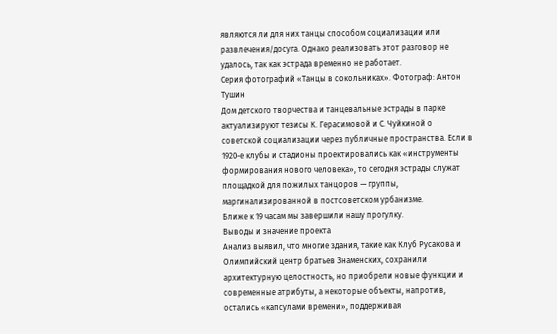являются ли для них танцы способом социализации или развлечения/досуга. Однако реализовать этот разговор не удалось, так как эстрада временно не работает.
Серия фотографий «Танцы в сокольниках». Фотограф: Антон Тушин
Дом детского творчества и танцевальные эстрады в парке актуализируют тезисы К. Герасимовой и С. Чуйкиной о советской социализации через публичные пространства. Если в 1920-е клубы и стадионы проектировались как «инструменты формирования нового человека», то сегодня эстрады служат площадкой для пожилых танцоров — группы, маргинализированной в постсоветском урбанизме.
Ближе к 19 часам мы завершили нашу прогулку.
Выводы и значение проекта
Анализ выявил, что многие здания, такие как Клуб Русакова и Олимпийский центр братьев Знаменских, сохранили архитектурную целостность, но приобрели новые функции и современные атрибуты, а некоторые объекты, напротив, остались «капсулами времени», поддерживая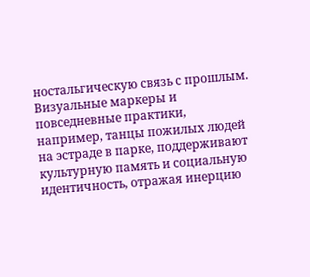ностальгическую связь с прошлым. Визуальные маркеры и повседневные практики, например, танцы пожилых людей на эстраде в парке, поддерживают культурную память и социальную идентичность, отражая инерцию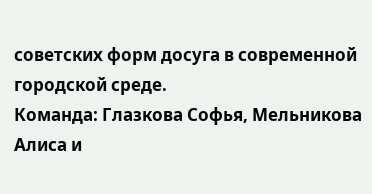советских форм досуга в современной городской среде.
Команда: Глазкова Софья, Мельникова Алиса и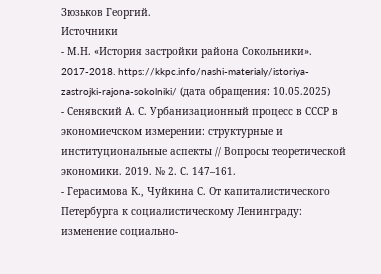Зюзьков Георгий.
Источники
- М.Н. «История застройки района Сокольники». 2017-2018. https://kkpc.info/nashi-materialy/istoriya-zastrojki-rajona-sokolniki/ (дата обращения: 10.05.2025)
- Сенявский А. С. Урбанизационный процесс в СССР в экономиечском измерении: структурные и институциональные аспекты // Вопросы теоретической экономики. 2019. № 2. С. 147–161.
- Герасимова К., Чуйкина С. От капиталистического Петербурга к социалистическому Ленинграду: изменение социально-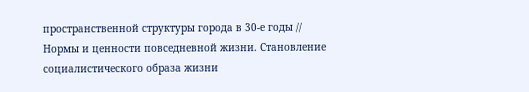пространственной структуры города в 30-е годы // Нормы и ценности повседневной жизни. Становление социалистического образа жизни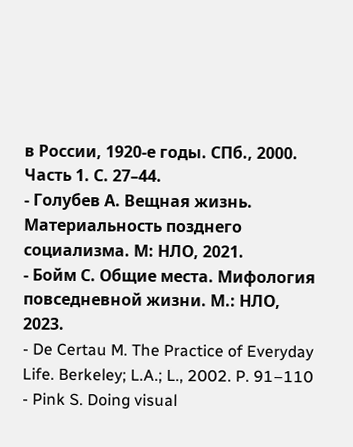в России, 1920-е годы. СПб., 2000. Часть 1. С. 27–44.
- Голубев А. Вещная жизнь. Материальность позднего социализма. М: НЛО, 2021.
- Бойм С. Общие места. Мифология повседневной жизни. М.: НЛО, 2023.
- De Certau M. The Practice of Everyday Life. Berkeley; L.A.; L., 2002. P. 91–110
- Pink S. Doing visual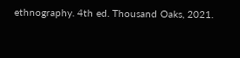ethnography. 4th ed. Thousand Oaks, 2021.